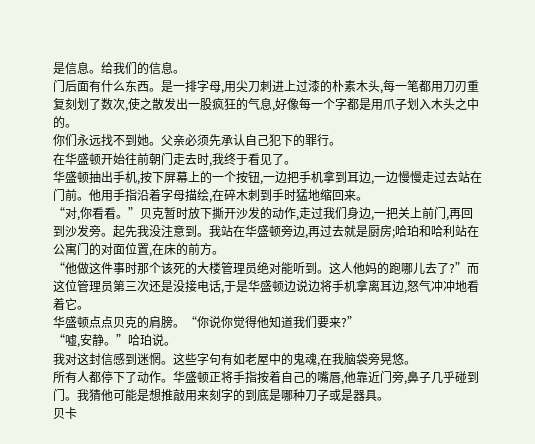是信息。给我们的信息。
门后面有什么东西。是一排字母,用尖刀刺进上过漆的朴素木头,每一笔都用刀刃重复刻划了数次,使之散发出一股疯狂的气息,好像每一个字都是用爪子划入木头之中的。
你们永远找不到她。父亲必须先承认自己犯下的罪行。
在华盛顿开始往前朝门走去时,我终于看见了。
华盛顿抽出手机,按下屏幕上的一个按钮,一边把手机拿到耳边,一边慢慢走过去站在门前。他用手指沿着字母描绘,在碎木刺到手时猛地缩回来。
“对,你看看。”贝克暂时放下撕开沙发的动作,走过我们身边,一把关上前门,再回到沙发旁。起先我没注意到。我站在华盛顿旁边,再过去就是厨房;哈珀和哈利站在公寓门的对面位置,在床的前方。
“他做这件事时那个该死的大楼管理员绝对能听到。这人他妈的跑哪儿去了?”而这位管理员第三次还是没接电话,于是华盛顿边说边将手机拿离耳边,怒气冲冲地看着它。
华盛顿点点贝克的肩膀。“你说你觉得他知道我们要来?”
“嘘,安静。”哈珀说。
我对这封信感到迷惘。这些字句有如老屋中的鬼魂,在我脑袋旁晃悠。
所有人都停下了动作。华盛顿正将手指按着自己的嘴唇,他靠近门旁,鼻子几乎碰到门。我猜他可能是想推敲用来刻字的到底是哪种刀子或是器具。
贝卡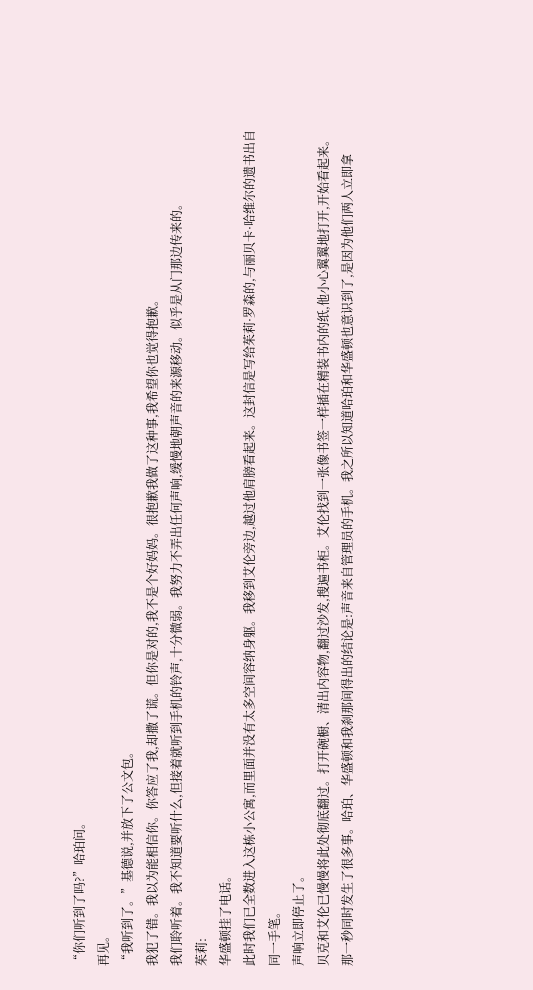“你们听到了吗?”哈珀问。
再见。
“我听到了。”基德说,并放下了公文包。
我犯了错。我以为能相信你。你答应了我,却撒了谎。但你是对的,我不是个好妈妈。很抱歉我做了这种事,我希望你也觉得抱歉。
我们聆听着。我不知道要听什么,但接着就听到手机的铃声,十分微弱。我努力不弄出任何声响,缓慢地朝声音的来源移动。似乎是从门那边传来的。
茱莉:
华盛顿挂了电话。
此时我们已全数进入这栋小公寓,而里面并没有太多空间容纳身躯。我移到艾伦旁边,越过他肩膀看起来。这封信是写给茱莉·罗森的,与丽贝卡·哈维尔的遗书出自同一手笔。
声响立即停止了。
贝克和艾伦已慢慢将此处彻底翻过。打开碗橱、清出内容物,翻过沙发,搜遍书柜。艾伦找到一张像书签一样插在精装书内的纸,他小心翼翼地打开,开始看起来。
那一秒同时发生了很多事。哈珀、华盛顿和我刹那间得出的结论是:声音来自管理员的手机。我之所以知道哈珀和华盛顿也意识到了,是因为他们两人立即拿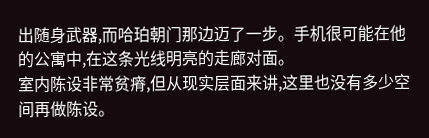出随身武器,而哈珀朝门那边迈了一步。手机很可能在他的公寓中,在这条光线明亮的走廊对面。
室内陈设非常贫瘠,但从现实层面来讲,这里也没有多少空间再做陈设。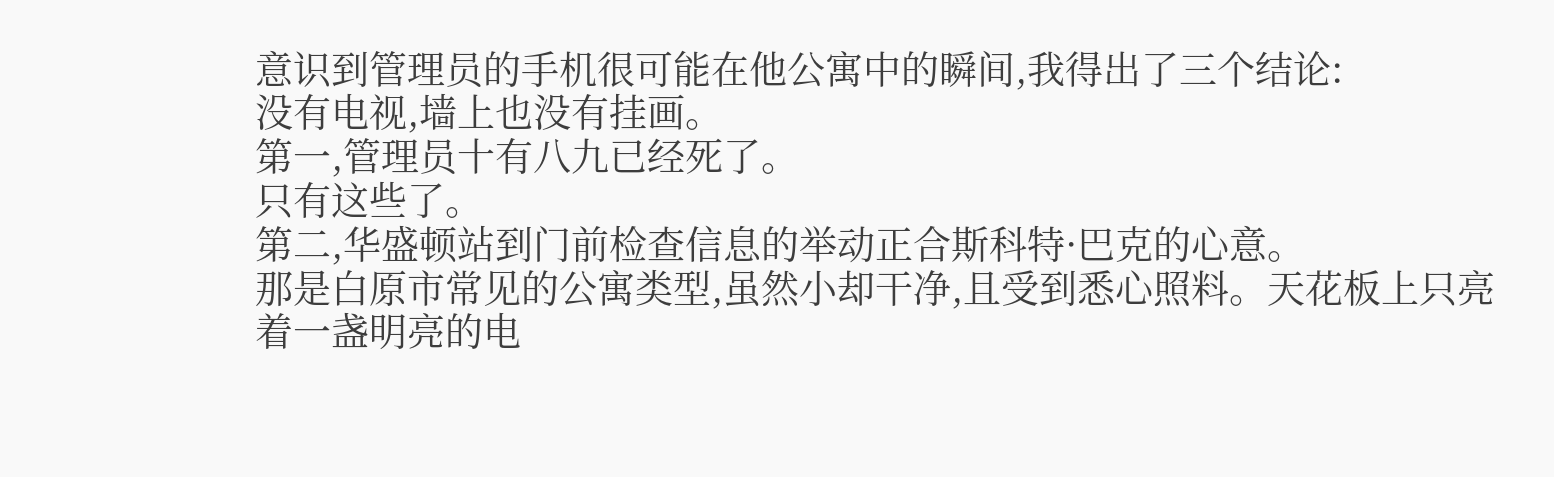意识到管理员的手机很可能在他公寓中的瞬间,我得出了三个结论:
没有电视,墙上也没有挂画。
第一,管理员十有八九已经死了。
只有这些了。
第二,华盛顿站到门前检查信息的举动正合斯科特·巴克的心意。
那是白原市常见的公寓类型,虽然小却干净,且受到悉心照料。天花板上只亮着一盏明亮的电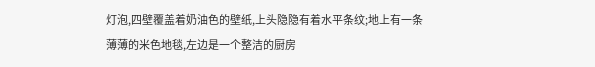灯泡,四壁覆盖着奶油色的壁纸,上头隐隐有着水平条纹;地上有一条薄薄的米色地毯,左边是一个整洁的厨房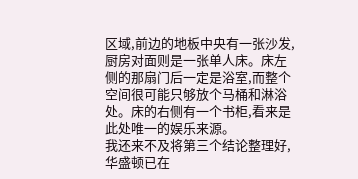区域,前边的地板中央有一张沙发,厨房对面则是一张单人床。床左侧的那扇门后一定是浴室,而整个空间很可能只够放个马桶和淋浴处。床的右侧有一个书柜,看来是此处唯一的娱乐来源。
我还来不及将第三个结论整理好,华盛顿已在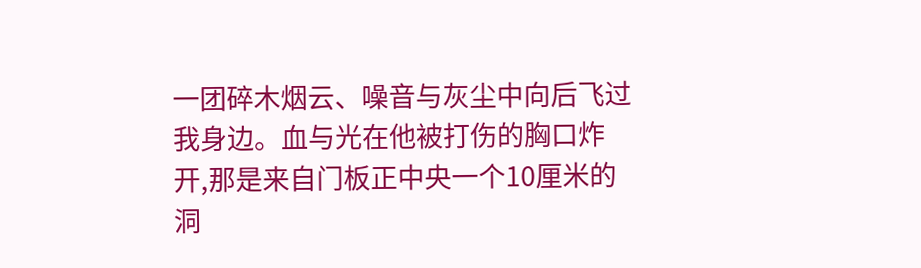一团碎木烟云、噪音与灰尘中向后飞过我身边。血与光在他被打伤的胸口炸开,那是来自门板正中央一个10厘米的洞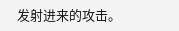发射进来的攻击。